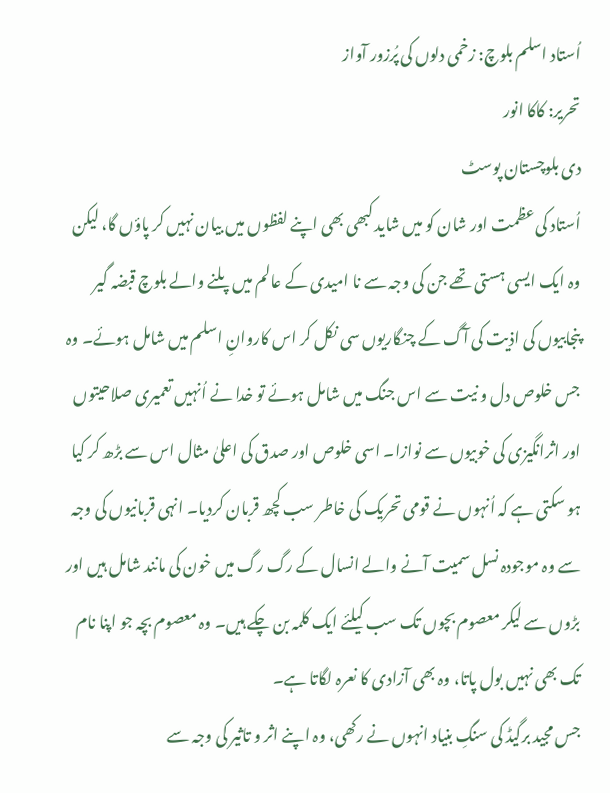اُستاد اسلم بلوچ: زخمی دلوں کی پُرزور آواز
تحریر: کاکا انور
دی بلوچستان پوسٹ
اُستاد کی عظمت اور شان کو میں شاید کبھی بھی اپنے لفظوں میں بیان نہیں کر پاؤں گا، لیکن وہ ایک ایسی ہستی تھے جن کی وجہ سے نا امیدی کے عالم میں پلنے والے بلوچ قبضہ گیر پنجابیوں کی اذیت کی آگ کے چنگاریوں سی نکل کر اس کاروانِ اسلم میں شامل ہوئے۔ وہ جس خلوص دل و نیت سے اس جنگ میں شامل ہوئے تو خدا نے اُنہیں تعمیری صلاحیتوں اور اثرانگیزی کی خوبیوں سے نوازا۔ اسی خلوص اور صدق کی اعلیٰ مثال اس سے بڑھ کر کیا ہو سکتی ہے کہ اُنہوں نے قومی تحریک کی خاطر سب کچھ قربان کردیا۔ انہی قربانیوں کی وجہ سے وہ موجودہ نسل سمیت آنے والے انسال کے رگ رگ میں خون کی مانند شامل ہیں اور بڑوں سے لیکر معصوم بچوں تک سب کیلئے ایک کلمہ بن چکے ہیں۔ وہ معصوم بچہ جو اپنا نام تک بھی نہیں بول پاتا، وہ بھی آزادی کا نعرہ لگاتا ہے۔
جس مجید برگیڈ کی سنگِ بنیاد انہوں نے رکھی، وہ اپنے اثر و تاثیر کی وجہ سے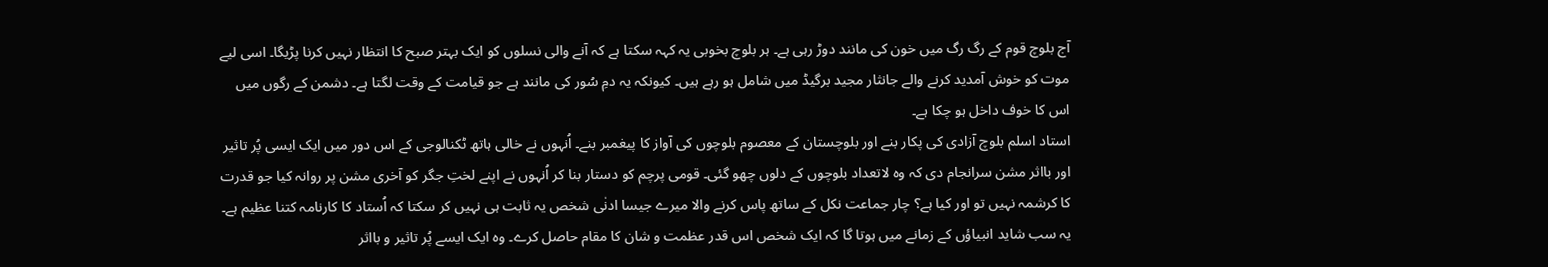آج بلوچ قوم کے رگ رگ میں خون کی مانند دوڑ رہی ہے۔ ہر بلوچ بخوبی یہ کہہ سکتا ہے کہ آنے والی نسلوں کو ایک بہتر صبح کا انتظار نہیں کرنا پڑیگا۔ اسی لیے موت کو خوش آمدید کرنے والے جانثار مجید برگیڈ میں شامل ہو رہے ہیں۔ کیونکہ یہ دمِ سُور کی مانند ہے جو قیامت کے وقت لگتا ہے۔ دشمن کے رگوں میں اس کا خوف داخل ہو چکا ہے۔
استاد اسلم بلوچ آزادی کی پکار بنے اور بلوچستان کے معصوم بلوچوں کی آواز کا پیغمبر بنے۔ اُنہوں نے خالی ہاتھ ٹکنالوجی کے اس دور میں ایک ایسی پُر تاثیر اور بااثر مشن سرانجام دی کہ وہ لاتعداد بلوچوں کے دلوں چھو گئی۔ قومی پرچم کو دستار بنا کر اُنہوں نے اپنے لختِ جگر کو آخری مشن پر روانہ کیا جو قدرت کا کرشمہ نہیں تو اور کیا ہے؟ چار جماعت نکل کے ساتھ پاس کرنے والا میرے جیسا ادنٰی شخص یہ ثابت ہی نہیں کر سکتا کہ اُستاد کا کارنامہ کتنا عظیم ہے۔ یہ سب شاید انبیاؤں کے زمانے میں ہوتا گا کہ ایک شخص اس قدر عظمت و شان کا مقام حاصل کرے۔ وہ ایک ایسے پُر تاثیر و بااثر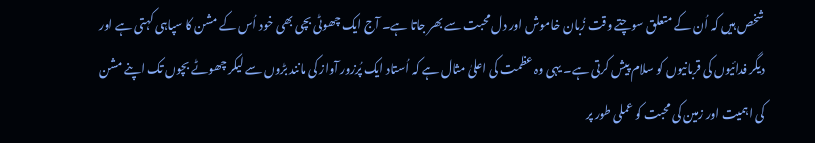شخص ہیں کہ اُن کے متعلق سوچتے وقت زُبان خاموش اور دل محبت سے بھر جاتا ہے۔ آج ایک چھوٹی بچی بھی خود اُس کے مشن کا سپاہی کہتی ہے اور دیگر فدائیوں کی قربانیوں کو سلام پیش کرتی ہے۔ یہی وہ عظمت کی اعلیٰ مثال ہے کہ اُستاد ایک پُرزور آواز کی مانند بڑوں سے لیکر چھوٹے بچوں تک اپنے مشن کی اہمیت اور زمین کی محبت کو عملی طور پر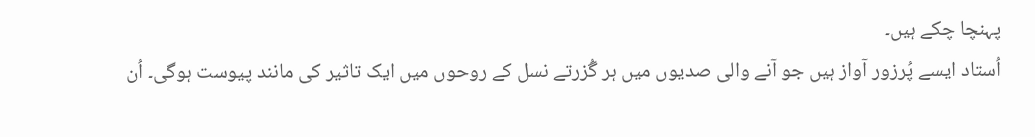پہنچا چکے ہیں۔
اُستاد ایسے پُرزور آواز ہیں جو آنے والی صدیوں میں ہر گُزرتے نسل کے روحوں میں ایک تاثیر کی مانند پیوست ہوگی۔ اُن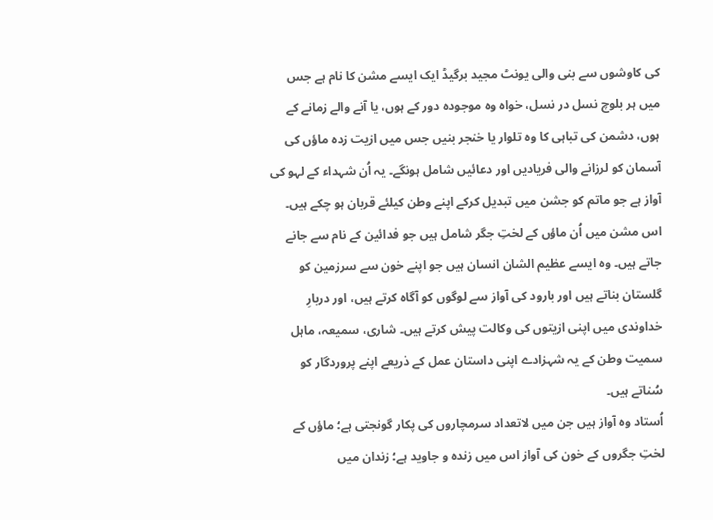کی کاوشوں سے بنی والی یونٹ مجید برگیڈ ایک ایسے مشن کا نام ہے جس میں ہر بلوچ نسل در نسل، خواہ وہ موجودہ دور کے ہوں، یا آنے والے زمانے کے ہوں، دشمن کی تباہی کا وہ تلوار یا خنجر بنیں جس میں ازیت زدہ ماؤں کی آسمان کو لرزانے والی فریادیں اور دعائیں شامل ہونگے۔ یہ اُن شہداء کے لہو کی آواز ہے جو ماتم کو جشن میں تبدیل کرکے اپنے وطن کیلئے قربان ہو چکے ہیں۔ اس مشن میں اُن ماؤں کے لختِ جگر شامل ہیں جو فدائین کے نام سے جانے جاتے ہیں۔ وہ ایسے عظیم الشان انسان ہیں جو اپنے خون سے سرزمین کو گلستان بناتے ہیں اور بارود کی آواز سے لوگوں کو آگاہ کرتے ہیں، اور دربارِ خداوندی میں اپنی ازیتوں کی وکالت پیش کرتے ہیں۔ شاری، سمیعہ، ماہل سمیت وطن کے یہ شہزادے اپنی داستان عمل کے ذریعے اپنے پروردگار کو سُناتے ہیں۔
اُستاد وہ آواز ہیں جن میں لاتعداد سرمچاروں کی پکار گونجتی ہے؛ ماؤں کے لختِ جگروں کے خون کی آواز اس میں زندہ و جاوید ہے؛ زندان میں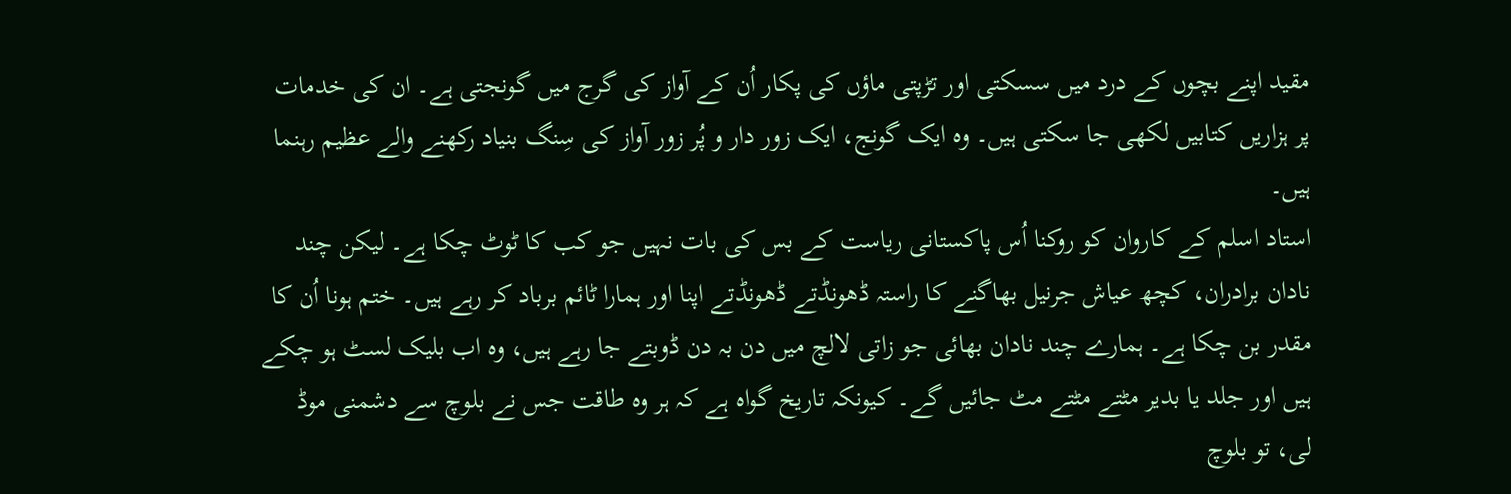مقید اپنے بچوں کے درد میں سسکتی اور تڑپتی ماؤں کی پکار اُن کے آواز کی گرج میں گونجتی ہے۔ ان کی خدمات پر ہزاریں کتابیں لکھی جا سکتی ہیں۔ وہ ایک گونج، ایک زور دار و پُر زور آواز کی سِنگ بنیاد رکھنے والے عظیم رہنما ہیں۔
استاد اسلم کے کاروان کو روکنا اُس پاکستانی ریاست کے بس کی بات نہیں جو کب کا ٹوٹ چکا ہے۔ لیکن چند نادان برادران، کچھ عیاش جرنیل بھاگنے کا راستہ ڈھونڈتے ڈھونڈتے اپنا اور ہمارا ٹائم برباد کر رہے ہیں۔ ختم ہونا اُن کا مقدر بن چکا ہے۔ ہمارے چند نادان بھائی جو زاتی لالچ میں دن بہ دن ڈوبتے جا رہے ہیں، وہ اب بلیک لسٹ ہو چکے ہیں اور جلد یا بدیر مٹتے مٹتے مٹ جائیں گے۔ کیونکہ تاریخ گواہ ہے کہ ہر وہ طاقت جس نے بلوچ سے دشمنی موڈ لی، تو بلوچ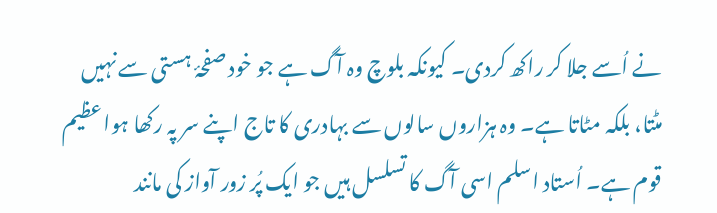نے اُسے جلا کر راکھ کردی۔ کیونکہ بلوچ وہ آگ ہے جو خود صفحۂ ہستی سے نہیں مٹتا، بلکہ مٹاتا ہے۔ وہ ہزاروں سالوں سے بہادری کا تاج اپنے سر پہ رکھا ہوا عظیم قوم ہے۔ اُستاد اسلم اسی آگ کا تسلسل ہیں جو ایک پُر زور آواز کی مانند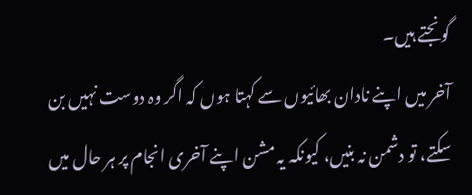گونجتے ہیں۔
آخر میں اپنے نادان بھائیوں سے کہتا ہوں کہ اگر وہ دوست نہیں بن سکتے، تو دشمن نہ بنیں، کیونکہ یہ مشن اپنے آخری انجام پر ہر حال میں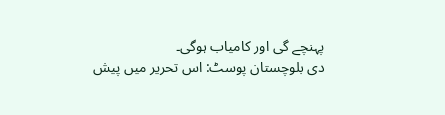پہنچے گی اور کامیاب ہوگی۔
دی بلوچستان پوسٹ: اس تحریر میں پیش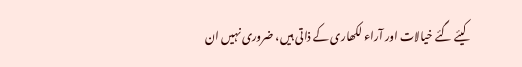کیئے گئے خیالات اور آراء لکھاری کے ذاتی ہیں، ضروری نہیں ان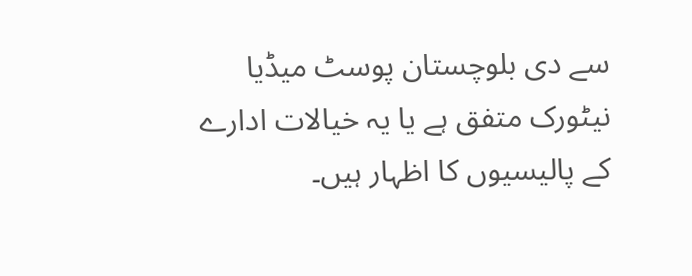سے دی بلوچستان پوسٹ میڈیا نیٹورک متفق ہے یا یہ خیالات ادارے کے پالیسیوں کا اظہار ہیں۔